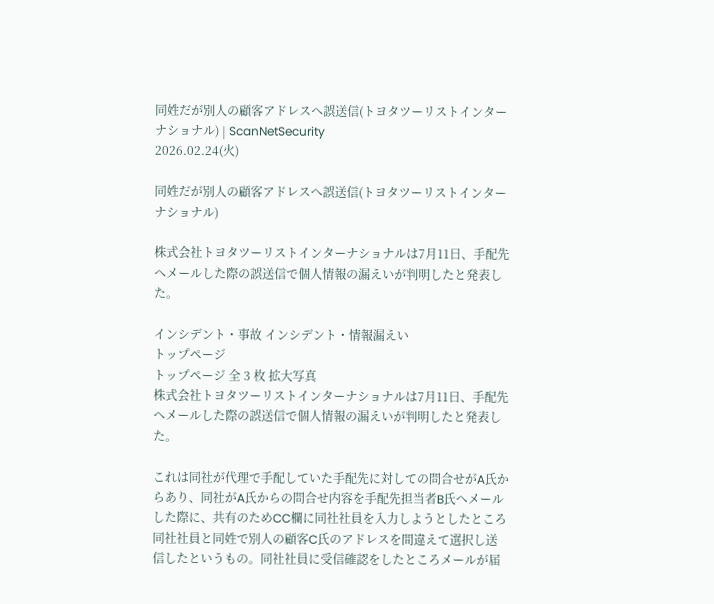同姓だが別人の顧客アドレスへ誤送信(トヨタツーリストインターナショナル) | ScanNetSecurity
2026.02.24(火)

同姓だが別人の顧客アドレスへ誤送信(トヨタツーリストインターナショナル)

株式会社トヨタツーリストインターナショナルは7月11日、手配先へメールした際の誤送信で個人情報の漏えいが判明したと発表した。

インシデント・事故 インシデント・情報漏えい
トップページ
トップページ 全 3 枚 拡大写真
株式会社トヨタツーリストインターナショナルは7月11日、手配先へメールした際の誤送信で個人情報の漏えいが判明したと発表した。

これは同社が代理で手配していた手配先に対しての問合せがA氏からあり、同社がA氏からの問合せ内容を手配先担当者B氏へメールした際に、共有のためCC欄に同社社員を入力しようとしたところ同社社員と同姓で別人の顧客C氏のアドレスを間違えて選択し送信したというもの。同社社員に受信確認をしたところメールが届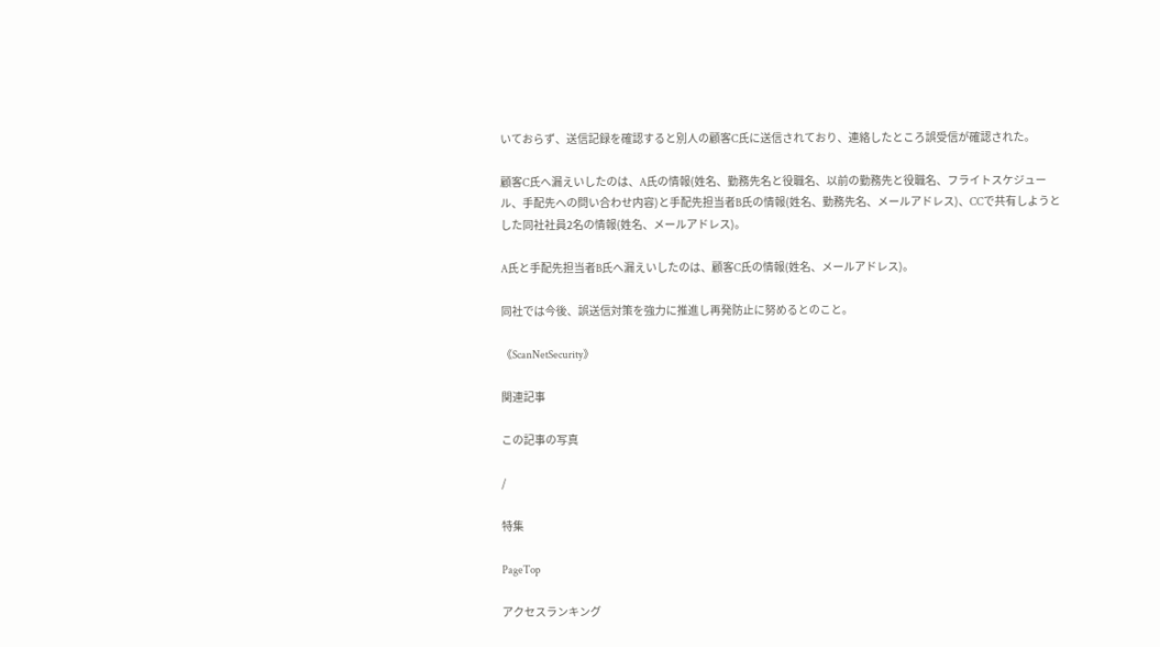いておらず、送信記録を確認すると別人の顧客C氏に送信されており、連絡したところ誤受信が確認された。

顧客C氏へ漏えいしたのは、A氏の情報(姓名、勤務先名と役職名、以前の勤務先と役職名、フライトスケジュール、手配先への問い合わせ内容)と手配先担当者B氏の情報(姓名、勤務先名、メールアドレス)、CCで共有しようとした同社社員2名の情報(姓名、メールアドレス)。

A氏と手配先担当者B氏へ漏えいしたのは、顧客C氏の情報(姓名、メールアドレス)。

同社では今後、誤送信対策を強力に推進し再発防止に努めるとのこと。

《ScanNetSecurity》

関連記事

この記事の写真

/

特集

PageTop

アクセスランキング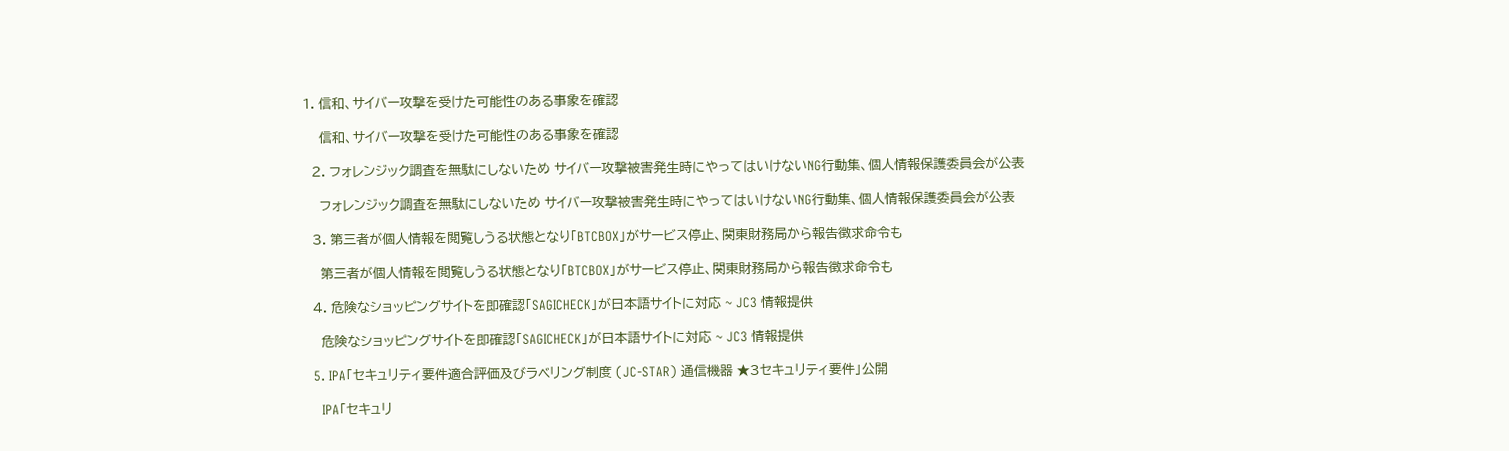1. 信和、サイバー攻撃を受けた可能性のある事象を確認

    信和、サイバー攻撃を受けた可能性のある事象を確認

  2. フォレンジック調査を無駄にしないため サイバー攻撃被害発生時にやってはいけないNG行動集、個人情報保護委員会が公表

    フォレンジック調査を無駄にしないため サイバー攻撃被害発生時にやってはいけないNG行動集、個人情報保護委員会が公表

  3. 第三者が個人情報を閲覧しうる状態となり「BTCBOX」がサービス停止、関東財務局から報告徴求命令も

    第三者が個人情報を閲覧しうる状態となり「BTCBOX」がサービス停止、関東財務局から報告徴求命令も

  4. 危険なショッピングサイトを即確認「SAGICHECK」が日本語サイトに対応 ~ JC3 情報提供

    危険なショッピングサイトを即確認「SAGICHECK」が日本語サイトに対応 ~ JC3 情報提供

  5. IPA「セキュリティ要件適合評価及びラベリング制度 (JC-STAR) 通信機器 ★3セキュリティ要件」公開

    IPA「セキュリ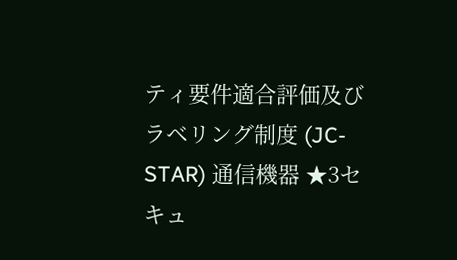ティ要件適合評価及びラベリング制度 (JC-STAR) 通信機器 ★3セキュ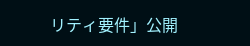リティ要件」公開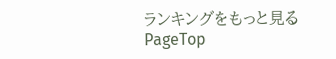ランキングをもっと見る
PageTop